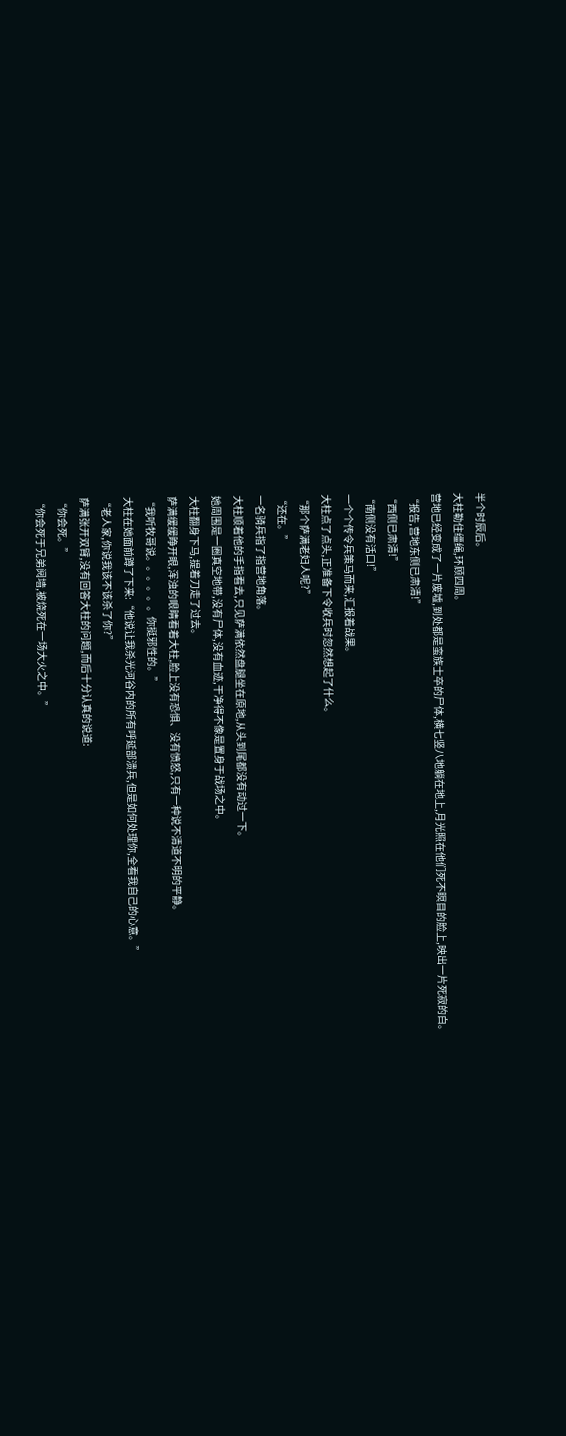半个时辰后。
大柱勒住缰绳,环顾四周。
营地已经变成了一片废墟,到处都是蛮族士卒的尸体,横七竖八地躺在地上,月光照在他们死不瞑目的脸上,映出一片死寂的白。
“报告,营地东侧已肃清!”
“西侧已肃清!”
“南侧没有活口!”
一个个传令兵策马而来,汇报着战果。
大柱点了点头,正准备下令收兵时忽然想起了什么。
“那个萨满老妇人呢?”
“还在。”
一名骑兵指了指营地角落。
大柱顺着他的手指看去,只见萨满依然盘腿坐在原地,从头到尾都没有动过一下。
她周围是一圈真空地带,没有尸体,没有血迹,干净得不像是置身于战场之中。
大柱翻身下马,提着刀走了过去。
萨满缓缓睁开眼,浑浊的眼睛看着大柱,脸上没有恐惧、没有愤怒,只有一种说不清道不明的平静。
“我听牧哥说。。。。。。你挺邪性的。”
大柱在她面前蹲了下来:“他说让我杀光河谷内的所有呼延部溃兵,但是如何处理你,全看我自己的心意。”
“老人家,你说我该不该杀了你?”
萨满张开双臂,没有回答大柱的问题,而后十分认真的说道:
“你会死。”
“你会死于兄弟阋墙,被烧死在一场大火之中。”